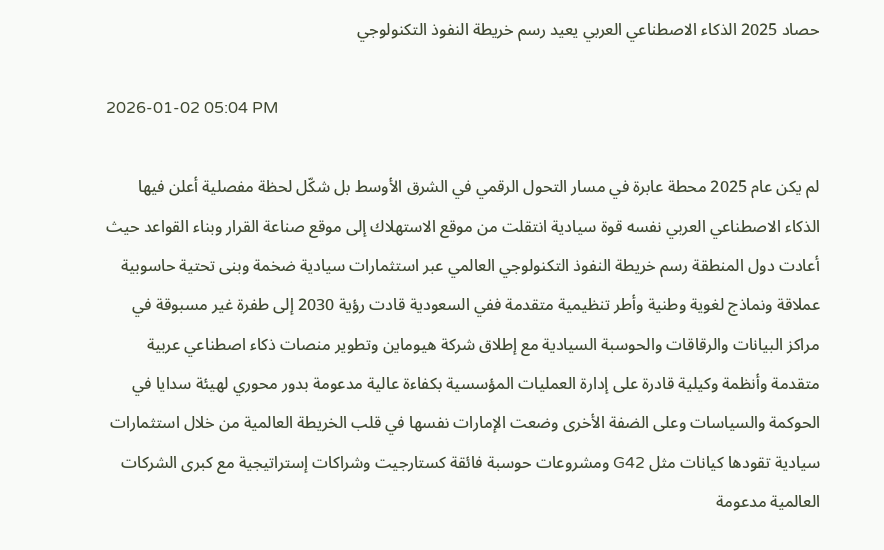حصاد 2025 الذكاء الاصطناعي العربي يعيد رسم خريطة النفوذ التكنولوجي

2026-01-02 05:04 PM

لم يكن عام 2025 محطة عابرة في مسار التحول الرقمي في الشرق الأوسط بل شكّل لحظة مفصلية أعلن فيها الذكاء الاصطناعي العربي نفسه قوة سيادية انتقلت من موقع الاستهلاك إلى موقع صناعة القرار وبناء القواعد حيث أعادت دول المنطقة رسم خريطة النفوذ التكنولوجي العالمي عبر استثمارات سيادية ضخمة وبنى تحتية حاسوبية عملاقة ونماذج لغوية وطنية وأطر تنظيمية متقدمة ففي السعودية قادت رؤية 2030 إلى طفرة غير مسبوقة في مراكز البيانات والرقاقات والحوسبة السيادية مع إطلاق شركة هيوماين وتطوير منصات ذكاء اصطناعي عربية متقدمة وأنظمة وكيلية قادرة على إدارة العمليات المؤسسية بكفاءة عالية مدعومة بدور محوري لهيئة سدايا في الحوكمة والسياسات وعلى الضفة الأخرى وضعت الإمارات نفسها في قلب الخريطة العالمية من خلال استثمارات سيادية تقودها كيانات مثل G42 ومشروعات حوسبة فائقة كستارجيت وشراكات إستراتيجية مع كبرى الشركات العالمية مدعومة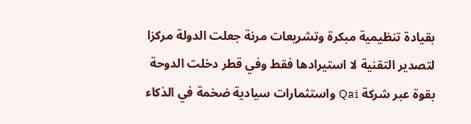بقيادة تنظيمية مبكرة وتشريعات مرنة جعلت الدولة مركزا لتصدير التقنية لا استيرادها فقط وفي قطر دخلت الدوحة بقوة عبر شركة Qai واستثمارات سيادية ضخمة في الذكاء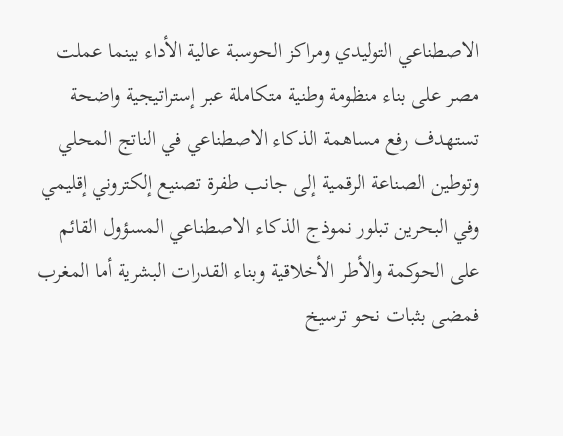الاصطناعي التوليدي ومراكز الحوسبة عالية الأداء بينما عملت مصر على بناء منظومة وطنية متكاملة عبر إستراتيجية واضحة تستهدف رفع مساهمة الذكاء الاصطناعي في الناتج المحلي وتوطين الصناعة الرقمية إلى جانب طفرة تصنيع إلكتروني إقليمي وفي البحرين تبلور نموذج الذكاء الاصطناعي المسؤول القائم على الحوكمة والأطر الأخلاقية وبناء القدرات البشرية أما المغرب فمضى بثبات نحو ترسيخ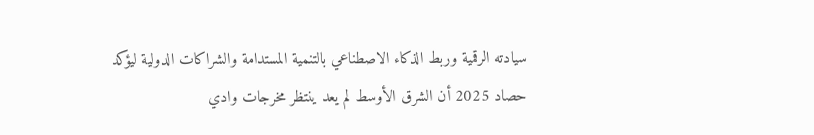سيادته الرقمية وربط الذكاء الاصطناعي بالتنمية المستدامة والشراكات الدولية ليؤكد حصاد 2025 أن الشرق الأوسط لم يعد ينتظر مخرجات وادي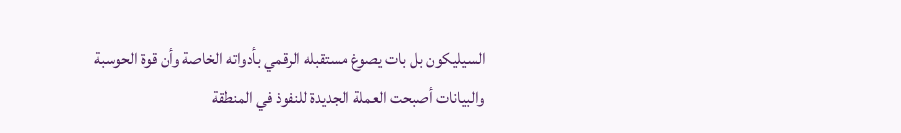السيليكون بل بات يصوغ مستقبله الرقمي بأدواته الخاصة وأن قوة الحوسبة والبيانات أصبحت العملة الجديدة للنفوذ في المنطقة